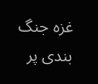غزہ جنگ بندی پر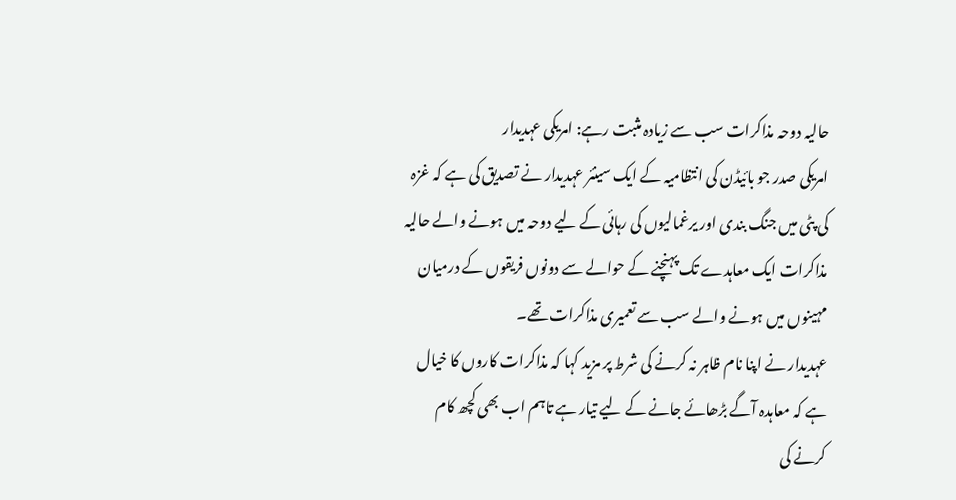حالیہ دوحہ مذاکرات سب سے زیادہ مثبت رہے: امریکی عہدیدار
امریکی صدر جو بائیڈن کی انتظامیہ کے ایک سینئر عہدیدار نے تصدیق کی ہے کہ غزہ کی پٹی میں جنگ بندی اور یرغمالیوں کی رہائی کے لیے دوحہ میں ہونے والے حالیہ مذاکرات ایک معاہدے تک پہنچنے کے حوالے سے دونوں فریقوں کے درمیان مہینوں میں ہونے والے سب سے تعمیری مذاکرات تھے۔
عہدیدار نے اپنا نام ظاہر نہ کرنے کی شرط پر مزید کہا کہ مذاکرات کاروں کا خیال ہے کہ معاہدہ آگے بڑھائے جانے کے لیے تیار ہے تاہم اب بھی کچھ کام کرنے کی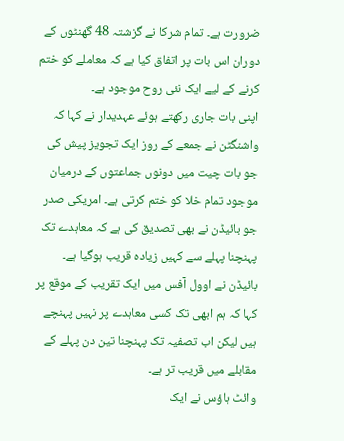ضرورت ہے۔ تمام شرکا نے گزشتہ 48 گھنٹوں کے دوران اس بات پر اتفاق کیا ہے کہ معاملے کو ختم کرنے کے لیے ایک نئی روح موجود ہے۔
اپنی بات جاری رکھتے ہوئے عہدیدار نے کہا کہ واشنگٹن نے جمعے کے روز ایک تجویز پیش کی جو بات چیت میں دونوں جماعتوں کے درمیان موجود تمام خلا کو ختم کرتی ہے۔ امریکی صدر جو بائیڈن نے بھی تصدیق کی ہے کہ معاہدے تک پہنچنا پہلے سے کہیں زیادہ قریب ہوگیا ہے۔ بائیڈن نے اوول آفس میں ایک تقریب کے موقع پر کہا کہ ہم ابھی تک کسی معاہدے پر نہیں پہنچے ہیں لیکن اب تصفیہ تک پہنچنا تین دن پہلے کے مقابلے میں قریب تر ہے۔
وائٹ ہاؤس نے ایک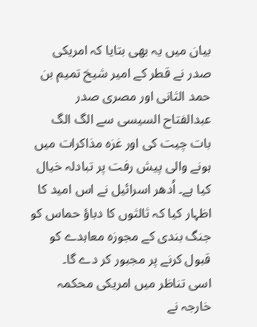بیان میں یہ بھی بتایا کہ امریکی صدر نے قطر کے امیر شیخ تمیم بن حمد الثانی اور مصری صدر عبدالفتاح السیسی سے الگ الگ بات چیت کی اور غزہ مذاکرات میں ہونے والی پیش رفت پر تبادلہ خیال کیا ہے۔ اُدھر اسرائیل نے اس امید کا اظہار کیا کہ ثالثوں کا دباؤ حماس کو جنگ بندی کے مجوزہ معاہدے کو قبول کرنے پر مجبور کر دے گا۔
اسی تناظر میں امریکی محکمہ خارجہ نے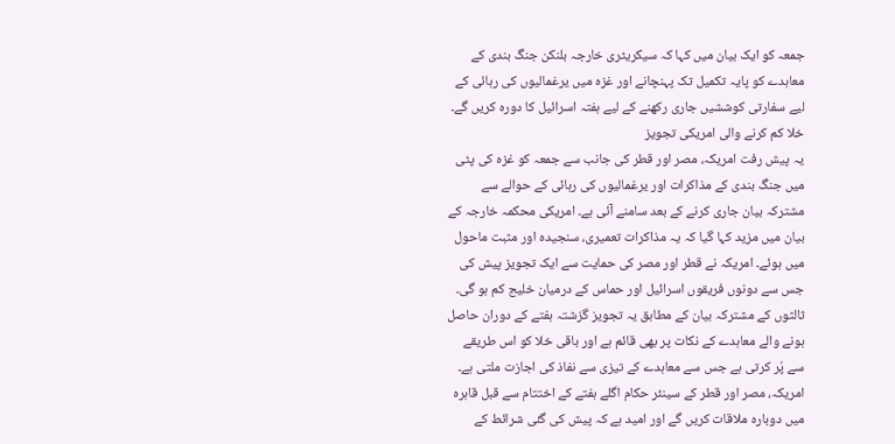جمعہ کو ایک بیان میں کہا کہ سیکریٹری خارجہ بلنکن جنگ بندی کے معاہدے کو پایہ تکمیل تک پہنچانے اور غزہ میں یرغمالیوں کی رہائی کے لیے سفارتی کوششیں جاری رکھنے کے لیے ہفتہ اسرائیل کا دورہ کریں گے۔
خلا کم کرنے والی امریکی تجویز
یہ پیش رفت امریکہ، مصر اور قطر کی جانب سے جمعہ کو غزہ کی پٹی میں جنگ بندی کے مذاکرات اور یرغمالیوں کی رہائی کے حوالے سے مشترکہ بیان جاری کرنے کے بعد سامنے آئی ہے۔ امریکی محکمہ خارجہ کے بیان میں مزید کہا گیا کہ یہ مذاکرات تعمیری، سنجیدہ اور مثبت ماحول میں ہوئے۔ امریکہ نے قطر اور مصر کی حمایت سے ایک تجویز پیش کی جس سے دونوں فریقوں اسرائیل اور حماس کے درمیان خلیج کم ہو گی۔
ثالثوں کے مشترکہ بیان کے مطابق یہ تجویز گزشتہ ہفتے کے دوران حاصل ہونے والے معاہدے کے نکات پر بھی قائم ہے اور باقی خلا کو اس طریقے سے پُر کرتی ہے جس سے معاہدے کے تیزی سے نفاذ کی اجازت ملتی ہے۔ امریکہ، مصر اور قطر کے سینئر حکام اگلے ہفتے کے اختتام سے قبل قاہرہ میں دوبارہ ملاقات کریں گے اور امید ہے کہ پیش کی گئی شرائط کے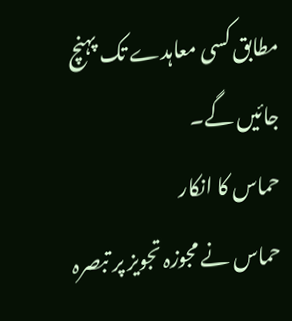مطابق کسی معاہدے تک پہنچ جائیں گے۔
حماس کا انکار
حماس نے مجوزہ تجویز پر تبصرہ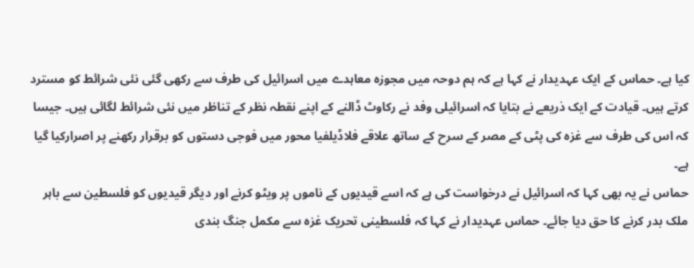کیا ہے۔ حماس کے ایک عہدیدار نے کہا ہے کہ ہم دوحہ میں مجوزہ معاہدے میں اسرائیل کی طرف سے رکھی گئی نئی شرائط کو مسترد کرتے ہیں۔ قیادت کے ایک ذریعے نے بتایا کہ اسرائیلی وفد نے رکاوٹ ڈالنے کے اپنے نقطہ نظر کے تناظر میں نئی شرائط لگائی ہیں۔ جیسا کہ اس کی طرف سے غزہ کی پٹی کے مصر کے سرح کے ساتھ علاقے فلاڈیلفیا محور میں فوجی دستوں کو برقرار رکھنے پر اصرارکیا گیا ہے۔
حماس نے یہ بھی کہا کہ اسرائیل نے درخواست کی ہے کہ اسے قیدیوں کے ناموں پر ویٹو کرنے اور دیگر قیدیوں کو فلسطین سے باہر ملک بدر کرنے کا حق دیا جائے۔ حماس عہدیدار نے کہا کہ فلسطینی تحریک غزہ سے مکمل جنگ بندی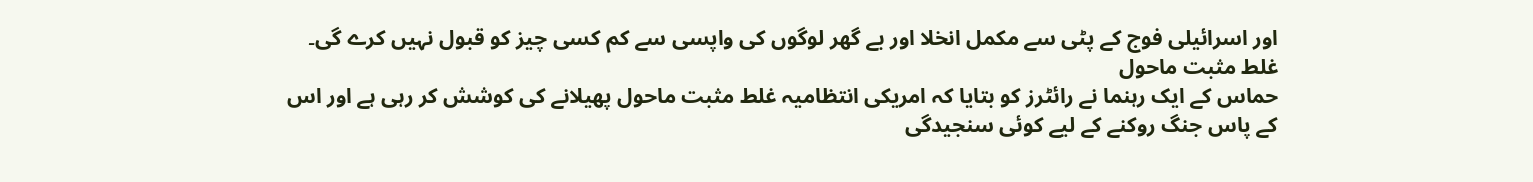اور اسرائیلی فوج کے پٹی سے مکمل انخلا اور بے گھر لوگوں کی واپسی سے کم کسی چیز کو قبول نہیں کرے گی۔
غلط مثبت ماحول
حماس کے ایک رہنما نے رائٹرز کو بتایا کہ امریکی انتظامیہ غلط مثبت ماحول پھیلانے کی کوشش کر رہی ہے اور اس کے پاس جنگ روکنے کے لیے کوئی سنجیدگی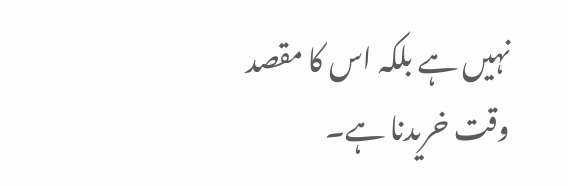نہیں ہے بلکہ اس کا مقصد وقت خریدنا ہے۔